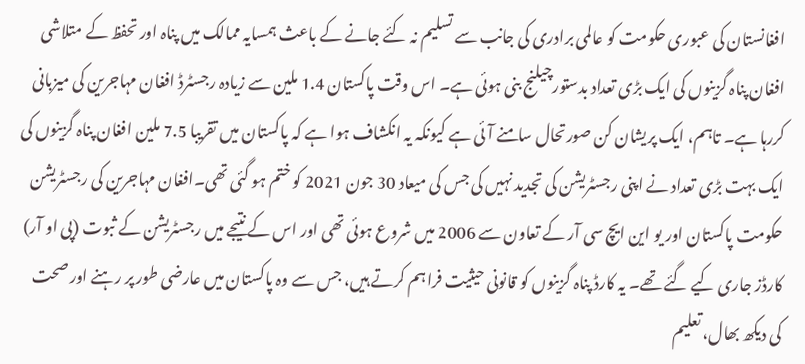افغانستان کی عبوری حکومت کو عالمی برادری کی جانب سے تسلیم نہ کئے جانے کے باعث ہمسایہ ممالک میں پناہ اور تحفظ کے متلاشی افغان پناہ گزینوں کی ایک بڑی تعداد بدستورچیلنج بنی ہوئی ہے۔ اس وقت پاکستان 1.4 ملین سے زیادہ رجسٹرڈ افغان مہاجرین کی میزبانی کررہا ہے۔ تاہم، ایک پریشان کن صورتحال سامنے آئی ہے کیونکہ یہ انکشاف ہوا ہے کہ پاکستان میں تقریبا 7.5 ملین افغان پناہ گزینوں کی ایک بہت بڑی تعداد نے اپنی رجسٹریشن کی تجدید نہیں کی جس کی میعاد 30 جون 2021 کو ختم ہو گئی تھی۔افغان مہاجرین کی رجسٹریشن حکومت پاکستان اور یو این ایچ سی آر کے تعاون سے 2006 میں شروع ہوئی تھی اور اس کے نتیجے میں رجسٹریشن کے ثبوت (پی او آر) کارڈز جاری کیے گئے تھے۔ یہ کارڈ پناہ گزینوں کو قانونی حیثیت فراہم کرتے ہیں، جس سے وہ پاکستان میں عارضی طور پر رہنے اور صحت کی دیکھ بھال، تعلیم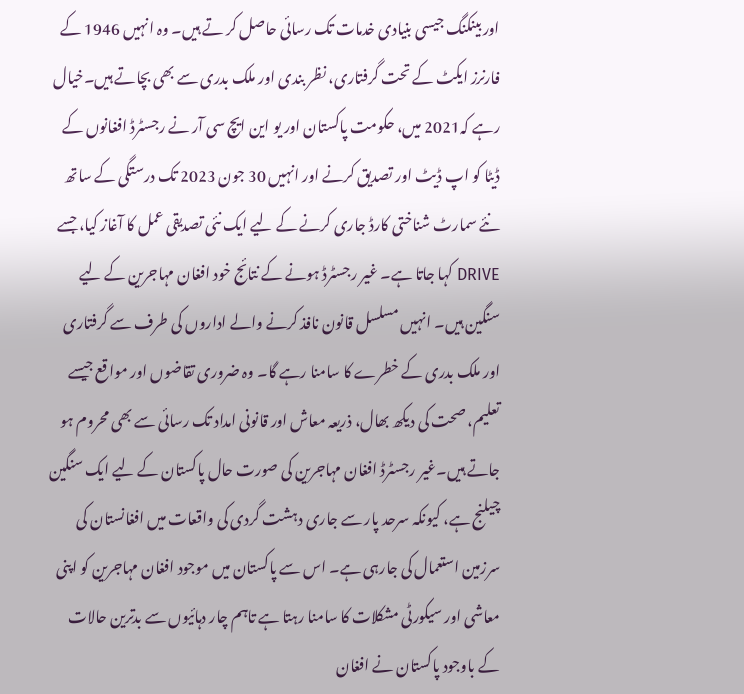اور بینکنگ جیسی بنیادی خدمات تک رسائی حاصل کر تے ہیں۔ وہ انہیں 1946 کے فارنرز ایکٹ کے تحت گرفتاری، نظر بندی اور ملک بدری سے بھی بچاتے ہیں۔خیال رہے کہ2021 میں، حکومت پاکستان اور یو این ایچ سی آر نے رجسٹرڈ افغانوں کے ڈیٹا کو اپ ڈیٹ اور تصدیق کرنے اور انہیں 30 جون 2023 تک درستگی کے ساتھ نئے سمارٹ شناختی کارڈ جاری کرنے کے لیے ایک نئی تصدیقی عمل کا آغاز کیا، جسے DRIVE کہا جاتا ہے۔ غیر رجسٹرڈ ہونے کے نتائج خود افغان مہاجرین کے لیے سنگین ہیں۔ انہیں مسلسل قانون نافذ کرنے والے اداروں کی طرف سے گرفتاری اور ملک بدری کے خطرے کا سامنا رہے گا۔ وہ ضروری تقاضوں اور مواقع جیسے تعلیم، صحت کی دیکھ بھال، ذریعہ معاش اور قانونی امداد تک رسائی سے بھی محروم ہو جاتے ہیں۔غیر رجسٹرڈ افغان مہاجرین کی صورت حال پاکستان کے لیے ایک سنگین چیلنج ہے، کیونکہ سرحد پار سے جاری دہشت گردی کی واقعات میں افغانستان کی سرزمین استعمال کی جارہی ہے۔ اس سے پاکستان میں موجود افغان مہاجرین کو اپنی معاشی اور سیکورٹی مشکلات کا سامنا رہتا ہے تاہم چار دہائیوں سے بدترین حالات کے باوجود پاکستان نے افغان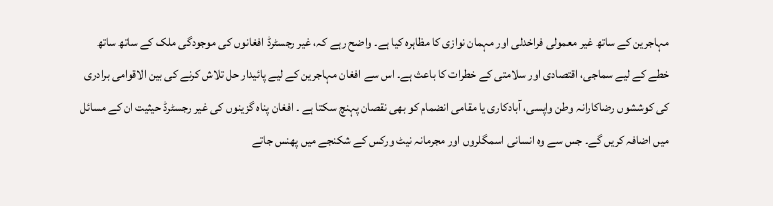مہاجرین کے ساتھ غیر معمولی فراخدلی اور مہمان نوازی کا مظاہرہ کیا ہے۔ واضح رہے کہ، غیر رجسٹرڈ افغانوں کی موجودگی ملک کے ساتھ ساتھ خطے کے لیے سماجی، اقتصادی اور سلامتی کے خطرات کا باعث ہے۔ اس سے افغان مہاجرین کے لیے پائیدار حل تلاش کرنے کی بین الاقوامی برادری کی کوششوں رضاکارانہ وطن واپسی، آبادکاری یا مقامی انضمام کو بھی نقصان پہنچ سکتا ہے ۔ افغان پناہ گزینوں کی غیر رجسٹرڈ حیثیت ان کے مسائل میں اضافہ کریں گے۔ جس سے وہ انسانی اسمگلروں اور مجرمانہ نیٹ ورکس کے شکنجے میں پھنس جاتے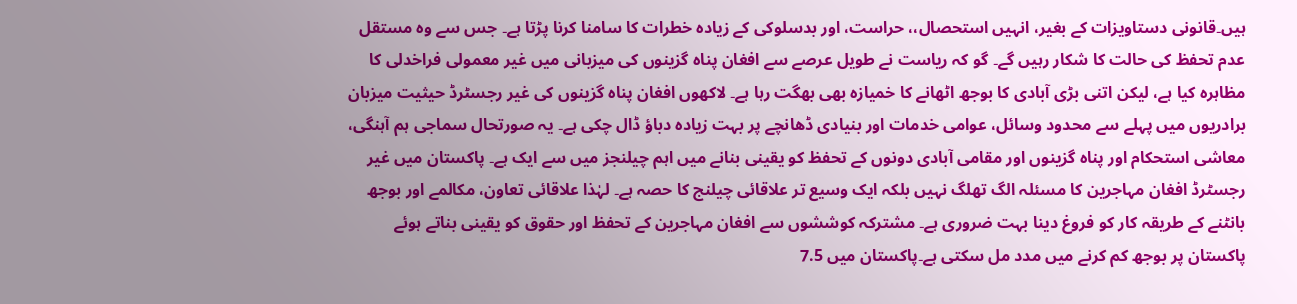ہیں۔قانونی دستاویزات کے بغیر، انہیں استحصال،، حراست، اور بدسلوکی کے زیادہ خطرات کا سامنا کرنا پڑتا ہے۔ جس سے وہ مستقل عدم تحفظ کی حالت کا شکار رہیں گے۔ گو کہ ریاست نے طویل عرصے سے افغان پناہ گزینوں کی میزبانی میں غیر معمولی فراخدلی کا مظاہرہ کیا ہے، لیکن اتنی بڑی آبادی کا بوجھ اٹھانے کا خمیازہ بھی بھگت رہا ہے۔ لاکھوں افغان پناہ گزینوں کی غیر رجسٹرڈ حیثیت میزبان برادریوں میں پہلے سے محدود وسائل، عوامی خدمات اور بنیادی ڈھانچے پر بہت زیادہ دباؤ ڈال چکی ہے۔ یہ صورتحال سماجی ہم آہنگی، معاشی استحکام اور پناہ گزینوں اور مقامی آبادی دونوں کے تحفظ کو یقینی بنانے میں اہم چیلنجز میں سے ایک ہے۔ پاکستان میں غیر رجسٹرڈ افغان مہاجرین کا مسئلہ الگ تھلگ نہیں بلکہ ایک وسیع تر علاقائی چیلنج کا حصہ ہے۔ لہٰذا علاقائی تعاون، مکالمے اور بوجھ بانٹنے کے طریقہ کار کو فروغ دینا بہت ضروری ہے۔ مشترکہ کوششوں سے افغان مہاجرین کے تحفظ اور حقوق کو یقینی بناتے ہوئے پاکستان پر بوجھ کم کرنے میں مدد مل سکتی ہے۔پاکستان میں 7.5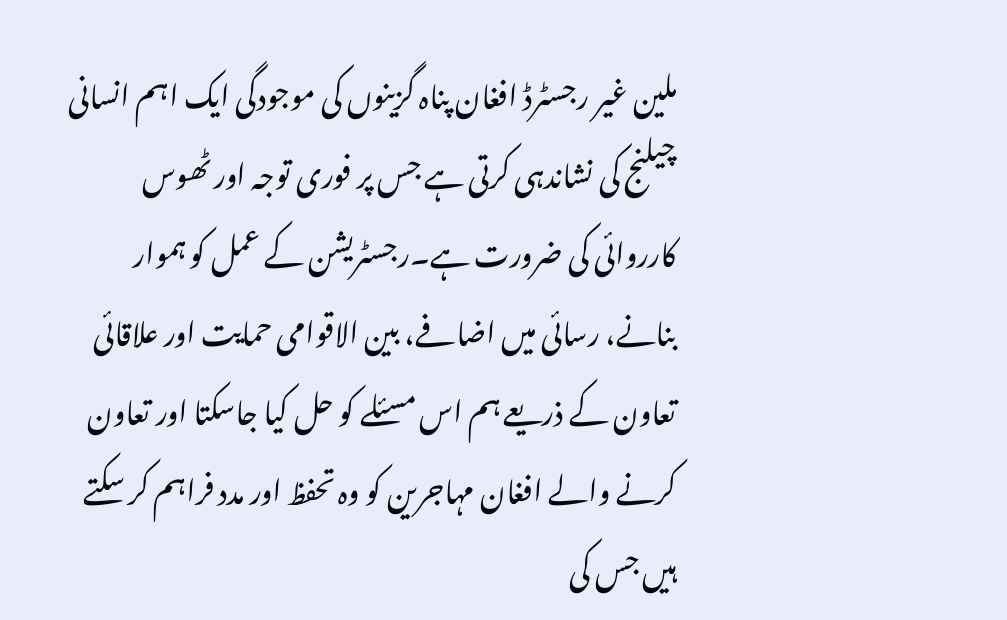ملین غیر رجسٹرڈ افغان پناہ گزینوں کی موجودگی ایک اہم انسانی چیلنج کی نشاندہی کرتی ہے جس پر فوری توجہ اور ٹھوس کارروائی کی ضرورت ہے۔رجسٹریشن کے عمل کو ہموار بنانے، رسائی میں اضافے، بین الاقوامی حمایت اور علاقائی تعاون کے ذریعے ہم اس مسئلے کو حل کیا جاسکتا اور تعاون کرنے والے افغان مہاجرین کو وہ تحفظ اور مدد فراہم کر سکتے ہیں جس کی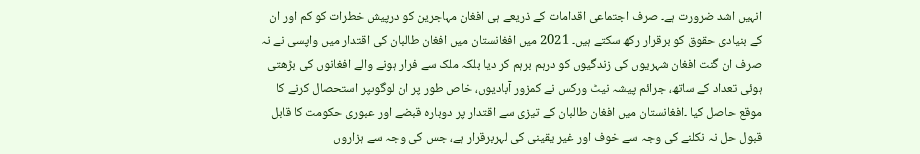انہیں اشد ضرورت ہے۔ صرف اجتماعی اقدامات کے ذریعے ہی افغان مہاجرین کو درپیش خطرات کو کم اور ان کے بنیادی حقوق کو برقرار رکھ سکتے ہیں۔ 2021 میں افغانستان میں افغان طالبان کی اقتدار میں واپسی نے نہ صرف ان گنت افغان شہریوں کی زندگیوں کو درہم برہم کر دیا بلکہ ملک سے فرار ہونے والے افغانوں کی بڑھتی ہوئی تعداد کے ساتھ، جرائم پیشہ نیٹ ورکس نے کمزور آبادیوں، خاص طور پر ان لوگوںپر استحصال کرنے کا موقع حاصل کیا ۔افغانستان میں افغان طالبان کے تیزی سے اقتدار پر دوبارہ قبضے اور عبوری حکومت کا قابل قبول حل نہ نکلنے کی وجہ سے خوف اور غیر یقینی کی لہربرقرار ہے، جس کی وجہ سے ہزاروں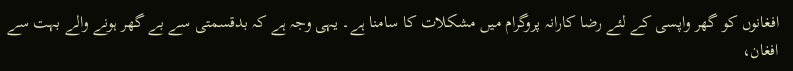افغانوں کو گھر واپسی کے لئے رضا کارانہ پروگرام میں مشکلات کا سامنا ہے۔ یہی وجہ ہے کہ بدقسمتی سے بے گھر ہونے والے بہت سے افغان،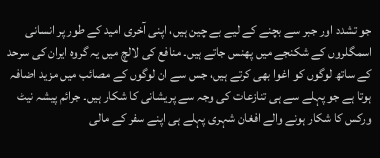جو تشدد اور جبر سے بچنے کے لیے بے چین ہیں، اپنی آخری امید کے طور پر انسانی اسمگلروں کے شکنجے میں پھنس جاتے ہیں۔ منافع کی لالچ میں یہ گروہ ایران کی سرحد کے ساتھ لوگوں کو اغوا بھی کرتے ہیں، جس سے ان لوگوں کے مصائب میں مزید اضافہ ہوتا ہے جو پہلے سے ہی تنازعات کی وجہ سے پریشانی کا شکار ہیں۔ جرائم پیشہ نیٹ ورکس کا شکار ہونے والے افغان شہری پہلے ہی اپنے سفر کے مالی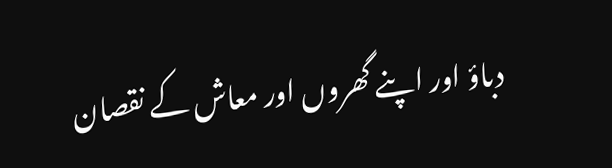دباؤ اور اپنے گھروں اور معاش کے نقصان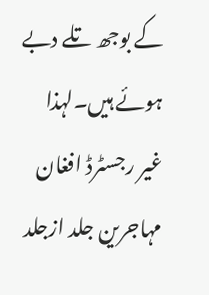کے بوجھ تلے دبے ہوئے ہیں۔لہذا غیر رجسٹرڈ افغان مہاجرین جلد ازجلد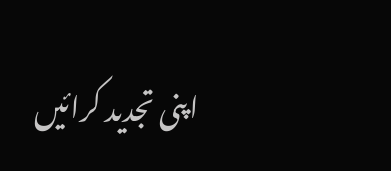اپنی تجدید کرائیں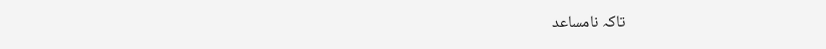تاکہ نامساعد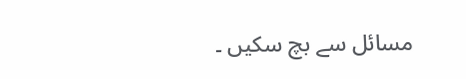مسائل سے بچ سکیں ۔